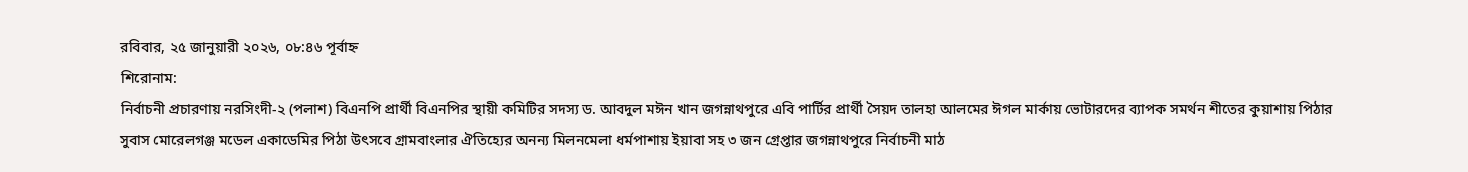রবিবার, ২৫ জানুয়ারী ২০২৬, ০৮:৪৬ পূর্বাহ্ন
শিরোনাম:
নির্বাচনী প্রচারণায় নরসিংদী-২ (পলাশ) বিএনপি প্রার্থী বিএনপির স্থায়ী কমিটির সদস্য ড. আবদুল মঈন খান জগন্নাথপুরে এবি পার্টির প্রার্থী সৈয়দ তালহা আলমের ঈগল মার্কায় ভোটারদের ব্যাপক সমর্থন শীতের কুয়াশায় পিঠার সুবাস মোরেলগঞ্জ মডেল একাডেমির পিঠা উৎসবে গ্রামবাংলার ঐতিহ্যের অনন্য মিলনমেলা ধর্মপাশায় ইয়াবা সহ ৩ জন গ্রেপ্তার জগন্নাথপুরে নির্বাচনী মাঠ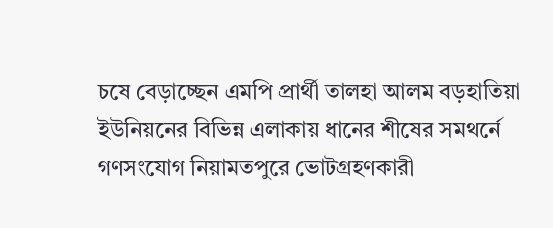চষে বেড়াচ্ছেন এমপি প্রার্থী তালহা আলম বড়হাতিয়া ইউনিয়নের বিভিন্ন এলাকায় ধানের শীষের সমথর্নে গণসংযোগ নিয়ামতপুরে ভোটগ্রহণকারী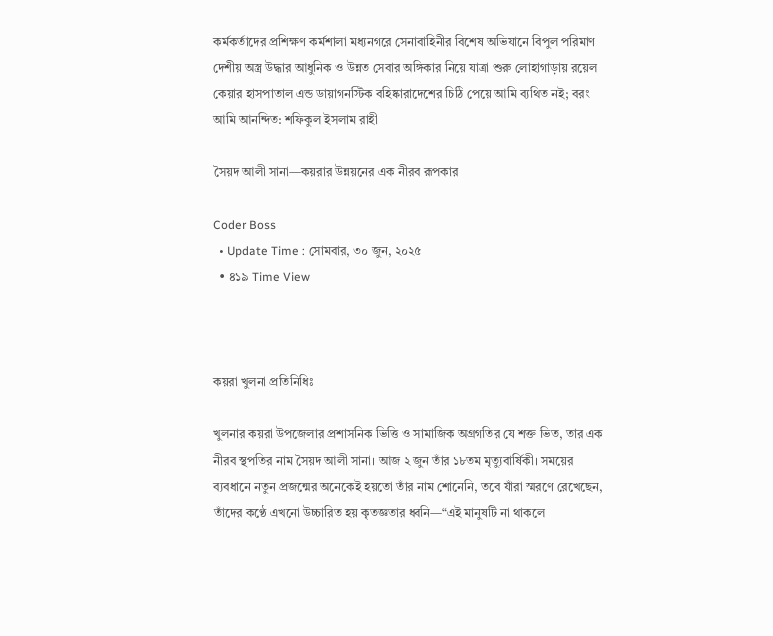কর্মকর্তাদের প্রশিক্ষণ কর্মশালা মধ্যনগরে সেনাবাহিনীর বিশেষ অভিযানে বিপুল পরিমাণ দেশীয় অস্ত্র উদ্ধার আধুনিক ও উন্নত সেবার অঙ্গিকার নিয়ে যাত্রা শুরু লোহাগাড়ায় রয়েল কেয়ার হাসপাতাল এন্ড ডায়াগনস্টিক বহিষ্কারাদেশের চিঠি পেয়ে আমি ব্যথিত নই; বরং আমি আনন্দিত: শফিকুল ইসলাম রাহী

সৈয়দ আলী সানা—কয়রার উন্নয়নের এক নীরব রূপকার

Coder Boss
  • Update Time : সোমবার, ৩০ জুন, ২০২৫
  • ৪১৯ Time View



কয়রা খুলনা প্রতিনিধিঃ

খুলনার কয়রা উপজেলার প্রশাসনিক ভিত্তি ও সামাজিক অগ্রগতির যে শক্ত ভিত, তার এক নীরব স্থপতির নাম সৈয়দ আলী সানা। আজ ২ জুন তাঁর ১৮তম মৃত্যুবার্ষিকী। সময়ের ব্যবধানে নতুন প্রজন্মের অনেকেই হয়তো তাঁর নাম শোনেনি, তবে যাঁরা স্মরণে রেখেছেন, তাঁদের কণ্ঠে এখনো উচ্চারিত হয় কৃতজ্ঞতার ধ্বনি—“এই মানুষটি না থাকলে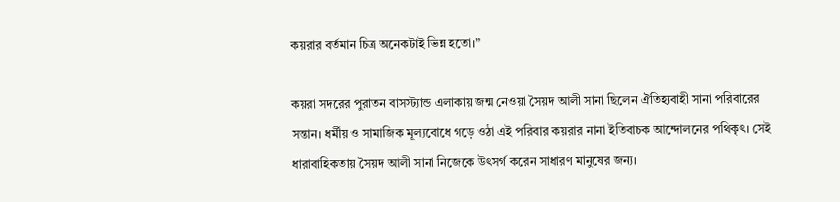কয়রার বর্তমান চিত্র অনেকটাই ভিন্ন হতো।”

কয়রা সদরের পুরাতন বাসস্ট্যান্ড এলাকায় জন্ম নেওয়া সৈয়দ আলী সানা ছিলেন ঐতিহ্যবাহী সানা পরিবারের সন্তান। ধর্মীয় ও সামাজিক মূল্যবোধে গড়ে ওঠা এই পরিবার কয়রার নানা ইতিবাচক আন্দোলনের পথিকৃৎ। সেই ধারাবাহিকতায় সৈয়দ আলী সানা নিজেকে উৎসর্গ করেন সাধারণ মানুষের জন্য।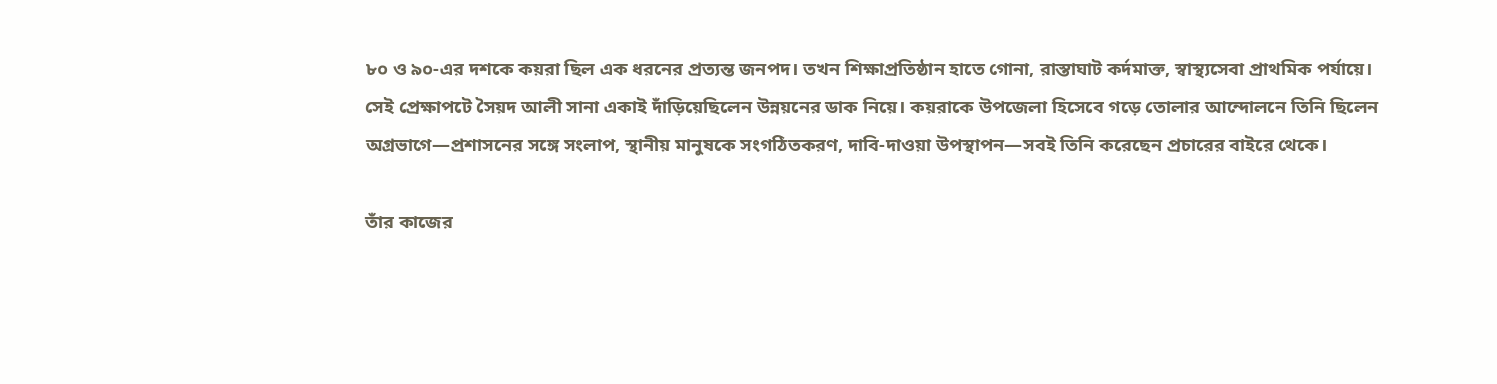৮০ ও ৯০-এর দশকে কয়রা ছিল এক ধরনের প্রত্যন্ত জনপদ। তখন শিক্ষাপ্রতিষ্ঠান হাতে গোনা, রাস্তাঘাট কর্দমাক্ত, স্বাস্থ্যসেবা প্রাথমিক পর্যায়ে। সেই প্রেক্ষাপটে সৈয়দ আলী সানা একাই দাঁড়িয়েছিলেন উন্নয়নের ডাক নিয়ে। কয়রাকে উপজেলা হিসেবে গড়ে তোলার আন্দোলনে তিনি ছিলেন অগ্রভাগে—প্রশাসনের সঙ্গে সংলাপ, স্থানীয় মানুষকে সংগঠিতকরণ, দাবি-দাওয়া উপস্থাপন—সবই তিনি করেছেন প্রচারের বাইরে থেকে।

তাঁর কাজের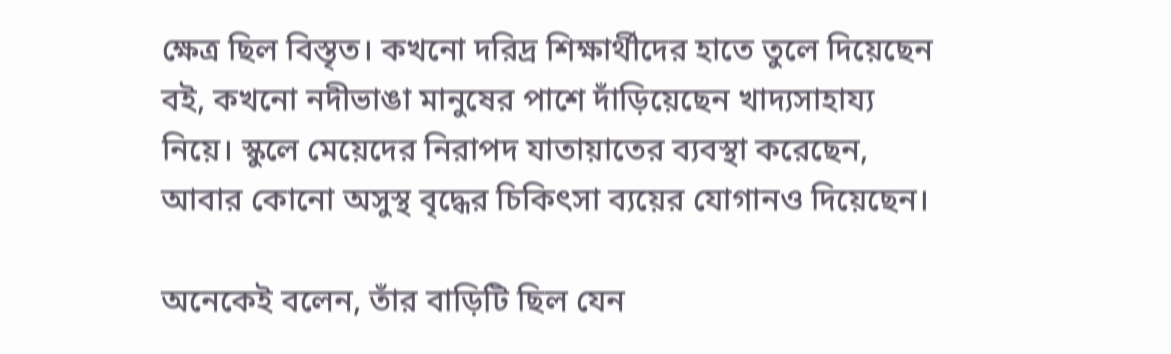ক্ষেত্র ছিল বিস্তৃত। কখনো দরিদ্র শিক্ষার্থীদের হাতে তুলে দিয়েছেন বই, কখনো নদীভাঙা মানুষের পাশে দাঁড়িয়েছেন খাদ্যসাহায্য নিয়ে। স্কুলে মেয়েদের নিরাপদ যাতায়াতের ব্যবস্থা করেছেন, আবার কোনো অসুস্থ বৃদ্ধের চিকিৎসা ব্যয়ের যোগানও দিয়েছেন।

অনেকেই বলেন, তাঁর বাড়িটি ছিল যেন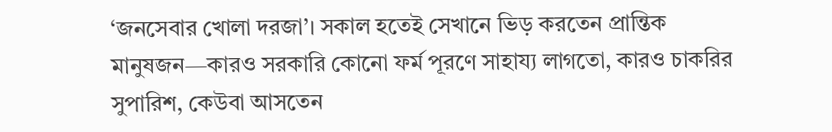‘জনসেবার খোলা দরজা’। সকাল হতেই সেখানে ভিড় করতেন প্রান্তিক মানুষজন—কারও সরকারি কোনো ফর্ম পূরণে সাহায্য লাগতো, কারও চাকরির সুপারিশ, কেউবা আসতেন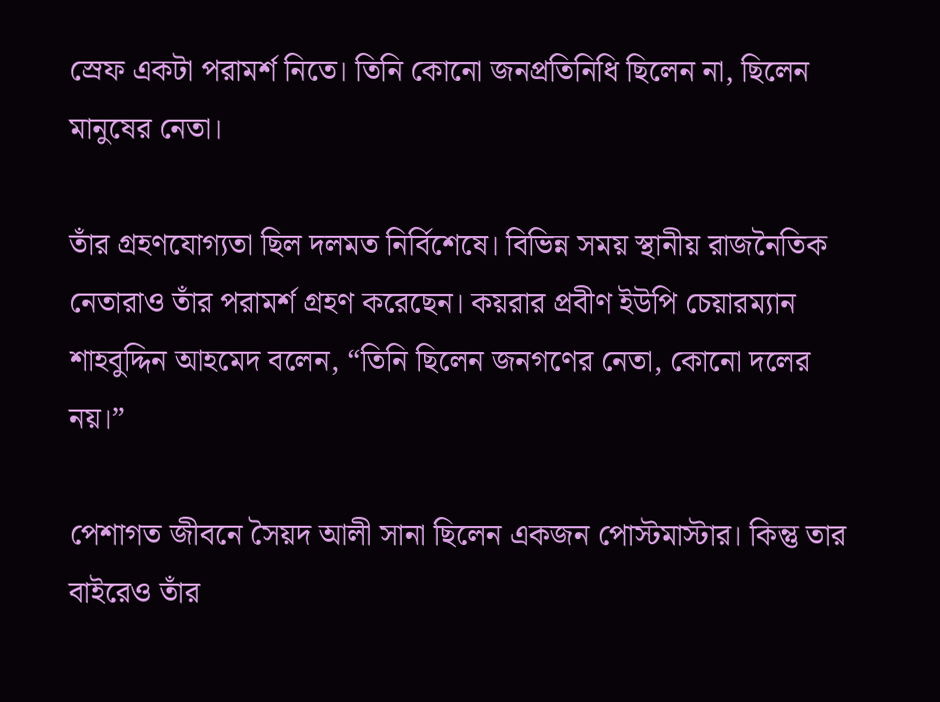স্রেফ একটা পরামর্শ নিতে। তিনি কোনো জনপ্রতিনিধি ছিলেন না, ছিলেন মানুষের নেতা।

তাঁর গ্রহণযোগ্যতা ছিল দলমত নির্বিশেষে। বিভিন্ন সময় স্থানীয় রাজনৈতিক নেতারাও তাঁর পরামর্শ গ্রহণ করেছেন। কয়রার প্রবীণ ইউপি চেয়ারম্যান শাহবুদ্দিন আহমেদ বলেন, “তিনি ছিলেন জনগণের নেতা, কোনো দলের নয়।”

পেশাগত জীবনে সৈয়দ আলী সানা ছিলেন একজন পোস্টমাস্টার। কিন্তু তার বাইরেও তাঁর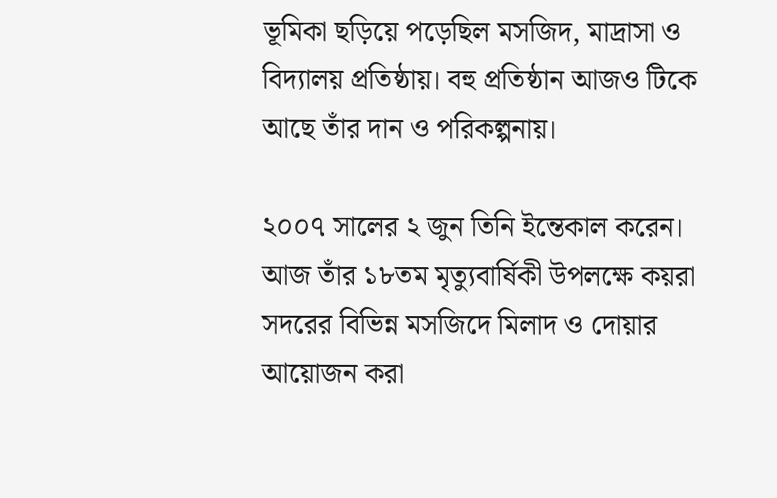ভূমিকা ছড়িয়ে পড়েছিল মসজিদ, মাদ্রাসা ও বিদ্যালয় প্রতিষ্ঠায়। বহু প্রতিষ্ঠান আজও টিকে আছে তাঁর দান ও পরিকল্পনায়।

২০০৭ সালের ২ জুন তিনি ইন্তেকাল করেন। আজ তাঁর ১৮তম মৃত্যুবার্ষিকী উপলক্ষে কয়রা সদরের বিভিন্ন মসজিদে মিলাদ ও দোয়ার আয়োজন করা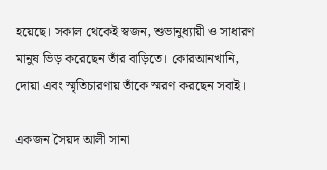হয়েছে। সকাল থেকেই স্বজন, শুভানুধ্যায়ী ও সাধারণ মানুষ ভিড় করেছেন তাঁর বাড়িতে। কোরআনখানি, দোয়া এবং স্মৃতিচারণায় তাঁকে স্মরণ করছেন সবাই।

একজন সৈয়দ আলী সানা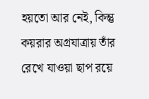হয়তো আর নেই, কিন্তু কয়রার অগ্রযাত্রায় তাঁর রেখে যাওয়া ছাপ রয়ে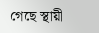গেছে স্থায়ী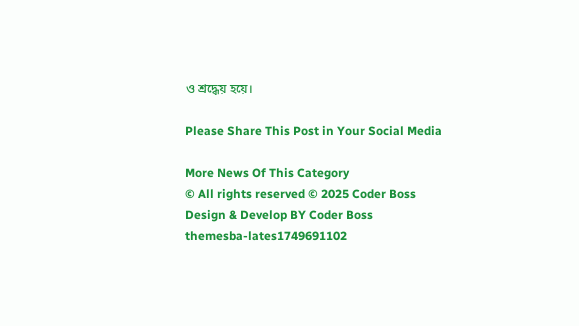ও শ্রদ্ধেয় হয়ে।

Please Share This Post in Your Social Media

More News Of This Category
© All rights reserved © 2025 Coder Boss
Design & Develop BY Coder Boss
themesba-lates1749691102